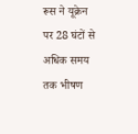रूस ने यूक्रेन पर 28 घंटों से अधिक समय तक भीषण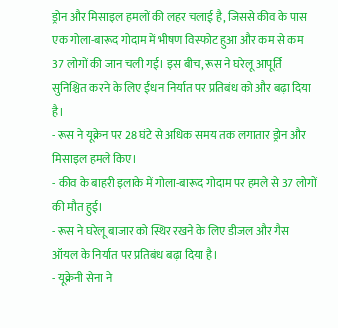ड्रोन और मिसाइल हमलों की लहर चलाई है, जिससे कीव के पास एक गोला-बारूद गोदाम में भीषण विस्फोट हुआ और कम से कम 37 लोगों की जान चली गई। इस बीच, रूस ने घरेलू आपूर्ति सुनिश्चित करने के लिए ईंधन निर्यात पर प्रतिबंध को और बढ़ा दिया है।
- रूस ने यूक्रेन पर 28 घंटे से अधिक समय तक लगातार ड्रोन और मिसाइल हमले किए।
- कीव के बाहरी इलाके में गोला-बारूद गोदाम पर हमले से 37 लोगों की मौत हुई।
- रूस ने घरेलू बाजार को स्थिर रखने के लिए डीजल और गैस ऑयल के निर्यात पर प्रतिबंध बढ़ा दिया है।
- यूक्रेनी सेना ने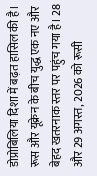डोप्रोबिलिया दिशा में बढ़त हासिल की है।
रूस और यूक्रेन के बीच युद्ध एक नए और बेहद खतरनाक स्तर पर पहुंच गया है। 28 और 29 अगस्त, 2026 को रूसी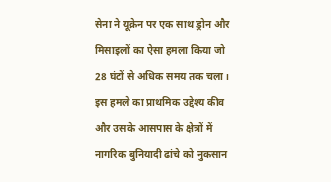सेना ने यूक्रेन पर एक साथ ड्रोन और मिसाइलों का ऐसा हमला किया जो 28 घंटों से अधिक समय तक चला। इस हमले का प्राथमिक उद्देश्य कीव और उसके आसपास के क्षेत्रों में नागरिक बुनियादी ढांचे को नुकसान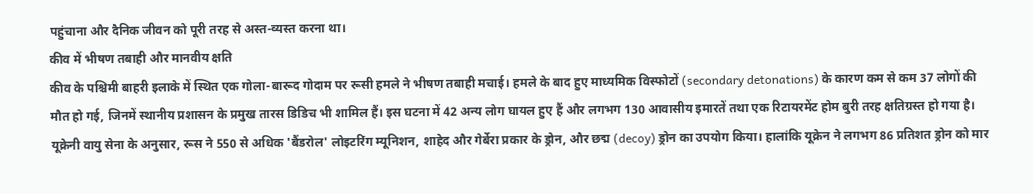पहुंचाना और दैनिक जीवन को पूरी तरह से अस्त-व्यस्त करना था।
कीव में भीषण तबाही और मानवीय क्षति
कीव के पश्चिमी बाहरी इलाके में स्थित एक गोला-बारूद गोदाम पर रूसी हमले ने भीषण तबाही मचाई। हमले के बाद हुए माध्यमिक विस्फोटों (secondary detonations) के कारण कम से कम 37 लोगों की मौत हो गई, जिनमें स्थानीय प्रशासन के प्रमुख तारस डिडिच भी शामिल हैं। इस घटना में 42 अन्य लोग घायल हुए हैं और लगभग 130 आवासीय इमारतें तथा एक रिटायरमेंट होम बुरी तरह क्षतिग्रस्त हो गया है।
यूक्रेनी वायु सेना के अनुसार, रूस ने 550 से अधिक 'बैंडरोल' लोइटरिंग म्यूनिशन, शाहेद और गेर्बेरा प्रकार के ड्रोन, और छद्म (decoy) ड्रोन का उपयोग किया। हालांकि यूक्रेन ने लगभग 86 प्रतिशत ड्रोन को मार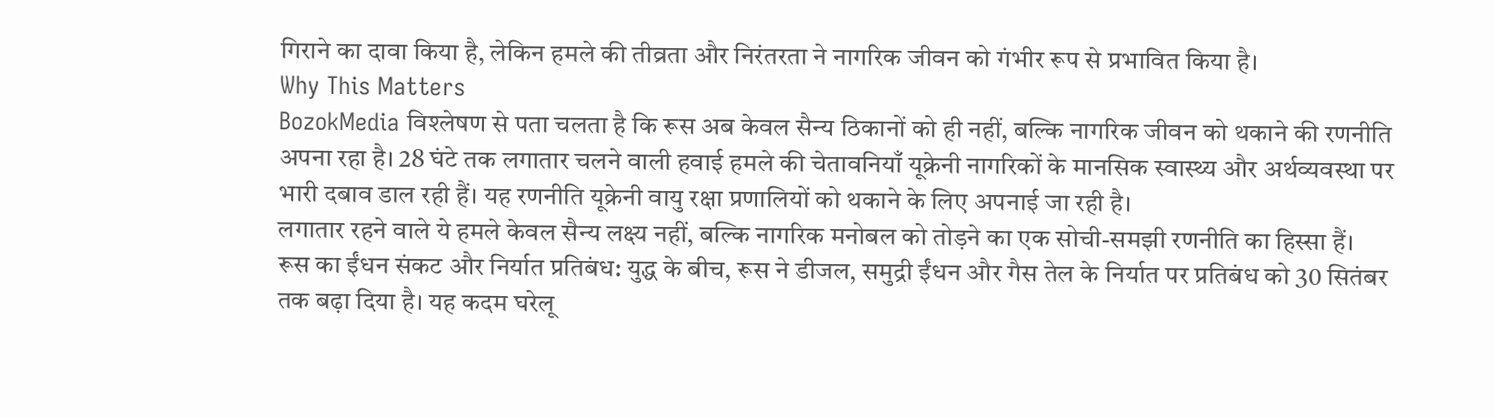गिराने का दावा किया है, लेकिन हमले की तीव्रता और निरंतरता ने नागरिक जीवन को गंभीर रूप से प्रभावित किया है।
Why This Matters
BozokMedia विश्लेषण से पता चलता है कि रूस अब केवल सैन्य ठिकानों को ही नहीं, बल्कि नागरिक जीवन को थकाने की रणनीति अपना रहा है। 28 घंटे तक लगातार चलने वाली हवाई हमले की चेतावनियाँ यूक्रेनी नागरिकों के मानसिक स्वास्थ्य और अर्थव्यवस्था पर भारी दबाव डाल रही हैं। यह रणनीति यूक्रेनी वायु रक्षा प्रणालियों को थकाने के लिए अपनाई जा रही है।
लगातार रहने वाले ये हमले केवल सैन्य लक्ष्य नहीं, बल्कि नागरिक मनोबल को तोड़ने का एक सोची-समझी रणनीति का हिस्सा हैं।
रूस का ईंधन संकट और निर्यात प्रतिबंध: युद्ध के बीच, रूस ने डीजल, समुद्री ईंधन और गैस तेल के निर्यात पर प्रतिबंध को 30 सितंबर तक बढ़ा दिया है। यह कदम घरेलू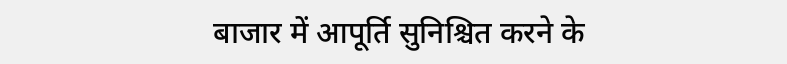बाजार में आपूर्ति सुनिश्चित करने के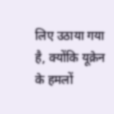लिए उठाया गया है, क्योंकि यूक्रेन के हमलों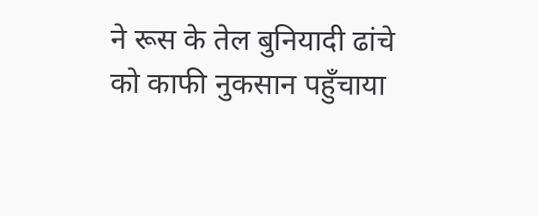ने रूस के तेल बुनियादी ढांचे को काफी नुकसान पहुँचाया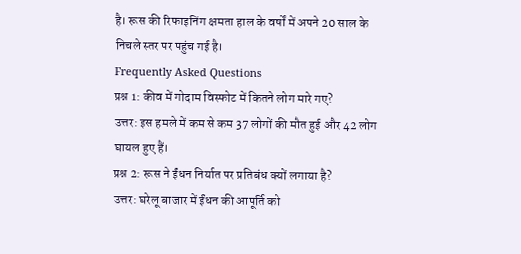है। रूस की रिफाइनिंग क्षमता हाल के वर्षों में अपने 20 साल के निचले स्तर पर पहुंच गई है।
Frequently Asked Questions
प्रश्न 1: कीव में गोदाम विस्फोट में कितने लोग मारे गए?
उत्तर: इस हमले में कम से कम 37 लोगों की मौत हुई और 42 लोग घायल हुए हैं।
प्रश्न 2: रूस ने ईंधन निर्यात पर प्रतिबंध क्यों लगाया है?
उत्तर: घरेलू बाजार में ईंधन की आपूर्ति को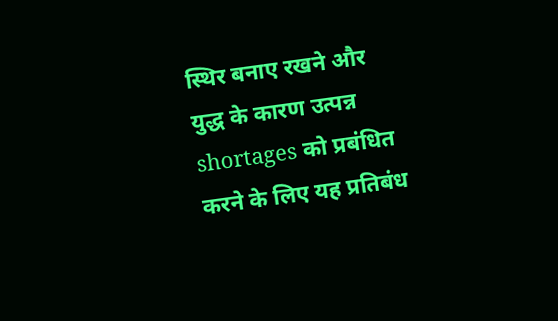स्थिर बनाए रखने और युद्ध के कारण उत्पन्न shortages को प्रबंधित करने के लिए यह प्रतिबंध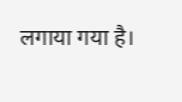लगाया गया है।